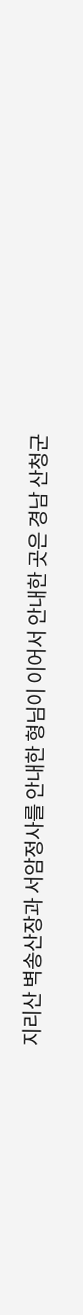지리산 벽송산장과 서암정사를 안내한 형님이 이어서 안내한 곳은 경남 산청군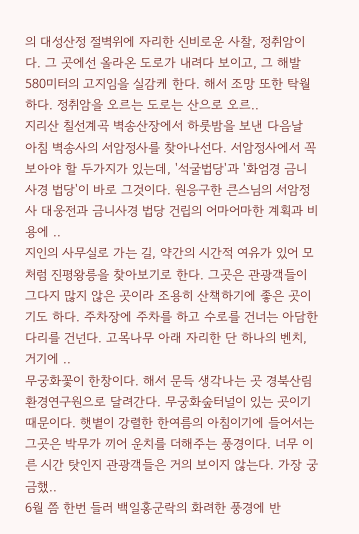의 대성산정 절벽위에 자리한 신비로운 사찰, 정취암이다. 그 곳에선 올라온 도로가 내려다 보이고, 그 해발 580미터의 고지임을 실감케 한다. 해서 조망 또한 탁월하다. 정취암을 오르는 도로는 산으로 오르..
지리산 칠선계곡 벽송산장에서 하룻밤을 보낸 다음날 아침 벽송사의 서암정사를 찾아나선다. 서암정사에서 꼭 보아야 할 두가지가 있는데, '석굴법당'과 '화엄경 금니사경 법당'이 바로 그것이다. 원응구한 큰스님의 서암정사 대웅전과 금니사경 법당 건립의 어마어마한 계획과 비용에 ..
지인의 사무실로 가는 길, 약간의 시간적 여유가 있어 모처럼 진평왕릉을 찾아보기로 한다. 그곳은 관광객들이 그다지 많지 않은 곳이라 조용히 산책하기에 좋은 곳이기도 하다. 주차장에 주차를 하고 수로를 건너는 아담한 다리를 건넌다. 고목나무 아래 자리한 단 하나의 벤치, 거기에 ..
무궁화꽃이 한창이다. 해서 문득 생각나는 곳 경북산림환경연구원으로 달려간다. 무궁화숲터널이 있는 곳이기 때문이다. 햇볕이 강렬한 한여름의 아침이기에 들어서는 그곳은 박무가 끼어 운치를 더해주는 풍경이다. 너무 이른 시간 탓인지 관광객들은 거의 보이지 않는다. 가장 궁금했..
6월 쯤 한번 들러 백일홍군락의 화려한 풍경에 반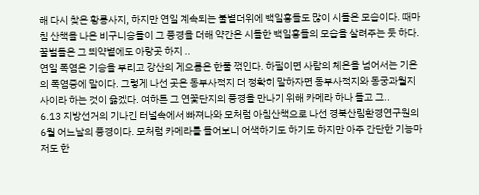해 다시 찾은 황룡사지, 하지만 연일 계속되는 불볕더위에 백일홍들도 많이 시들은 모습이다. 때마침 산책을 나온 비구니승들이 그 풍경을 더해 약간은 시들한 백일홍들의 모습을 살려주는 듯 하다. 꿀벌들은 그 뙤약볕에도 아랑곳 하지 ..
연일 폭염은 기승을 부리고 강산의 게으름은 한풀 꺾인다. 하필이면 사람의 체온을 넘어서는 기온의 폭염중에 말이다. 그렇게 나선 곳은 동부사적지 더 정확히 말하자면 동부사적지와 동궁과월지 사이라 하는 것이 옳겠다. 여하튼 그 연꽃단지의 풍경을 만나기 위해 카메라 하나 들고 그..
6.13 지방선거의 기나긴 터널속에서 빠져나와 모처럼 아침산책으로 나선 경북산림환경연구원의 6월 어느날의 풍경이다. 모처럼 카메라를 들어보니 어색하기도 하기도 하지만 아주 간단한 기능마저도 한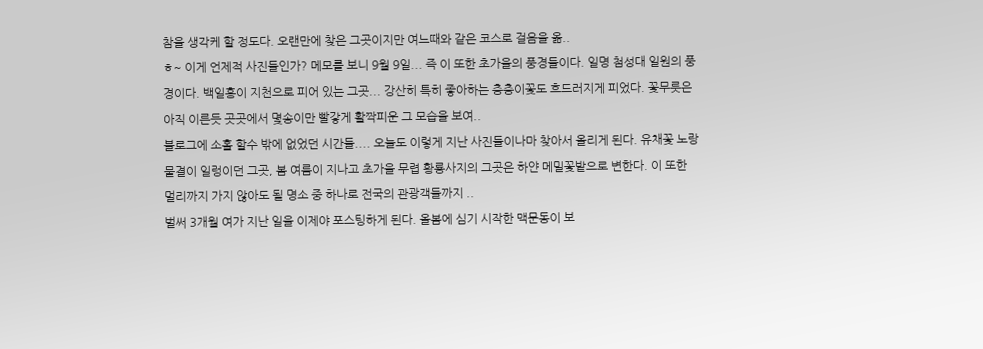참을 생각케 할 정도다. 오랜만에 찾은 그곳이지만 여느때와 같은 코스로 걸음을 옮..
ㅎ~ 이게 언제적 사진들인가? 메모를 보니 9월 9일... 즉 이 또한 초가을의 풍경들이다. 일명 첨성대 일원의 풍경이다. 백일홍이 지천으로 피어 있는 그곳... 강산히 특히 좋아하는 층층이꽃도 흐드러지게 피었다. 꽃무릇은 아직 이른듯 곳곳에서 몇송이만 빨갛게 활짝피운 그 모습을 보여..
블로그에 소홀 할수 밖에 없었던 시간들.... 오늘도 이렇게 지난 사진들이나마 찾아서 올리게 된다. 유채꽃 노랑물결이 일렁이던 그곳, 봄 여름이 지나고 초가을 무렵 황룡사지의 그곳은 하얀 메밀꽃밭으로 변한다. 이 또한 멀리까지 가지 않아도 될 명소 중 하나로 전국의 관광객들까지 ..
벌써 3개월 여가 지난 일을 이제야 포스팅하게 된다. 올봄에 심기 시작한 맥문동이 보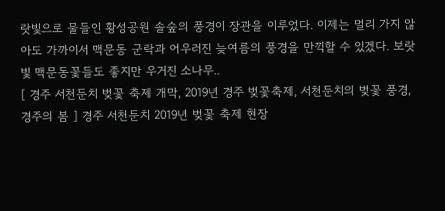랏빛으로 물들인 황성공원 솔숲의 풍경이 장관을 이루었다. 이제는 멀리 가지 않아도 가까이서 맥문동 군락과 어우러진 늦여름의 풍경을 만끽할 수 있겠다. 보랏빛 맥문동꽃들도 좋지만 우거진 소나무..
[ 경주 서천둔치 벚꽃 축제 개막, 2019년 경주 벚꽃축제, 서천둔치의 벚꽃 풍경, 경주의 봄 ] 경주 서천둔치 2019년 벚꽃 축제 현장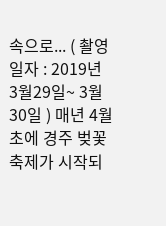속으로... ( 촬영일자 : 2019년 3월29일~ 3월30일 ) 매년 4월초에 경주 벚꽃 축제가 시작되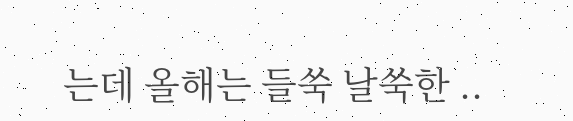는데 올해는 들쑥 날쑥한 ..